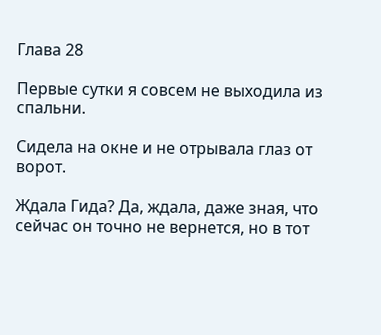Глава 28

Первые сутки я совсем не выходила из спальни.

Сидела на окне и не отрывала глаз от ворот.

Ждала Гида? Да, ждала, даже зная, что сейчас он точно не вернется, но в тот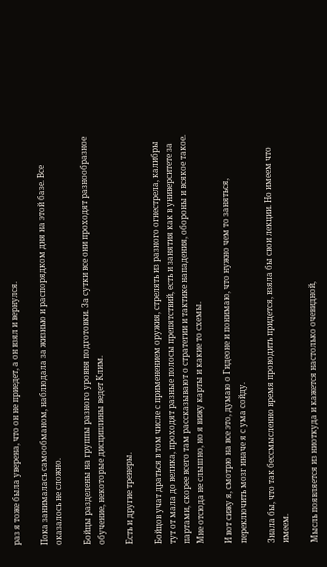раз я тоже была уверена, что он не приедет, а он взял и вернулся.

Пока занималась самообманом, наблюдала за жизнью и распорядком дня на этой базе. Все оказалось не сложно.

Бойцы разделены на группы разного уровня подготовки. За сутки все они проходят разнообразное обучение, некоторые дисциплины ведет Клим.

Есть и другие тренеры.

Бойцов учат драться в том числе с применением оружия, стрелять из разного огнестрела, калибры тут от мала до велика, проходят разные полосы препятствий, есть и занятия как в университете за партами, скорее всего там рассказывают о стратегии и тактике нападения, обороны и всякое такое. Мне отсюда не слышно, но я вижу карты и какие то схемы.

И вот сижу я, смотрю на все это, думаю о Гидеоне и понимаю, что нужно чем то заняться, переключить мозг иначе я с ума сойду.

Знала бы, что так бессмысленно время проводить придется, взяла бы свои лекции. Но имеем что имеем.

Мысль появляется из ниоткуда и кажется настолько очевидной,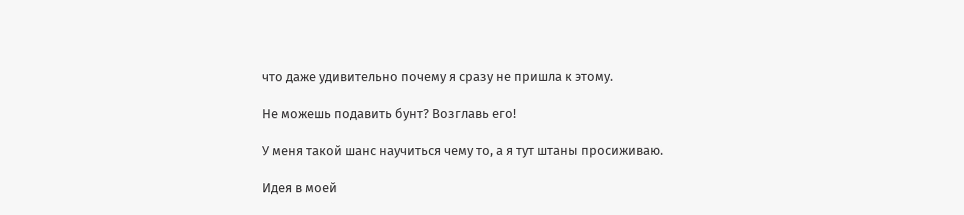что даже удивительно почему я сразу не пришла к этому.

Не можешь подавить бунт? Возглавь его!

У меня такой шанс научиться чему то, а я тут штаны просиживаю.

Идея в моей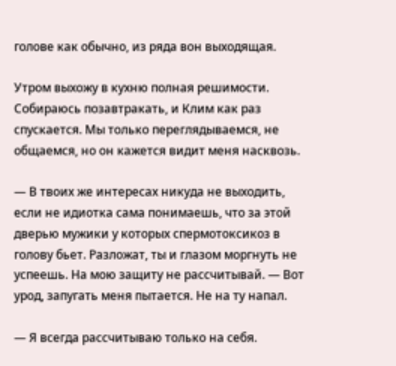голове как обычно, из ряда вон выходящая.

Утром выхожу в кухню полная решимости. Собираюсь позавтракать, и Клим как раз спускается. Мы только переглядываемся, не общаемся, но он кажется видит меня насквозь.

— В твоих же интересах никуда не выходить, если не идиотка сама понимаешь, что за этой дверью мужики у которых спермотоксикоз в голову бьет. Разложат, ты и глазом моргнуть не успеешь. На мою защиту не рассчитывай. — Вот урод, запугать меня пытается. Не на ту напал.

— Я всегда рассчитываю только на себя.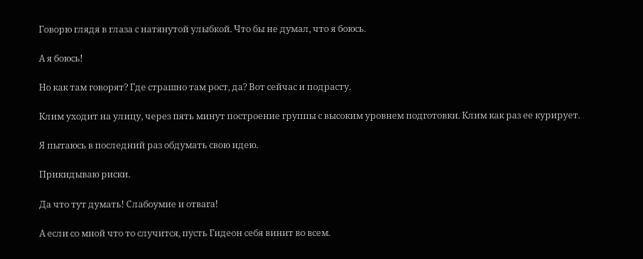Говорю глядя в глаза с натянутой улыбкой. Что бы не думал, что я боюсь.

А я боюсь!

Но как там говорят? Где страшно там рост, да? Вот сейчас и подрасту.

Клим уходит на улицу, через пять минут построение группы с высоким уровнем подготовки. Клим как раз ее курирует.

Я пытаюсь в последний раз обдумать свою идею.

Прикидываю риски.

Да что тут думать! Слабоумие и отвага!

А если со мной что то случится, пусть Гидеон себя винит во всем.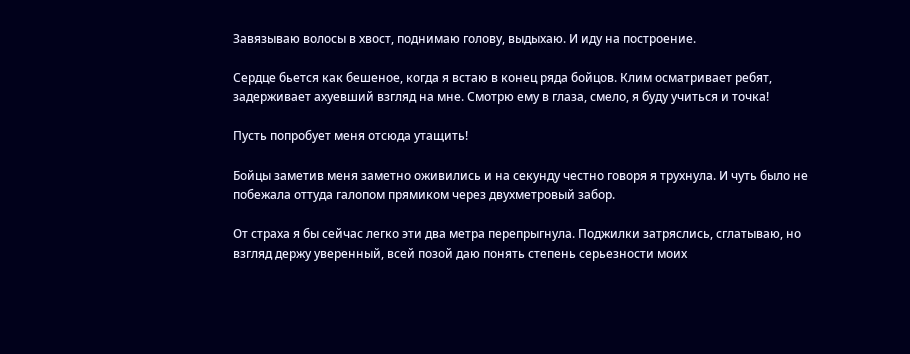Завязываю волосы в хвост, поднимаю голову, выдыхаю. И иду на построение.

Сердце бьется как бешеное, когда я встаю в конец ряда бойцов. Клим осматривает ребят, задерживает ахуевший взгляд на мне. Смотрю ему в глаза, смело, я буду учиться и точка!

Пусть попробует меня отсюда утащить!

Бойцы заметив меня заметно оживились и на секунду честно говоря я трухнула. И чуть было не побежала оттуда галопом прямиком через двухметровый забор.

От страха я бы сейчас легко эти два метра перепрыгнула. Поджилки затряслись, сглатываю, но взгляд держу уверенный, всей позой даю понять степень серьезности моих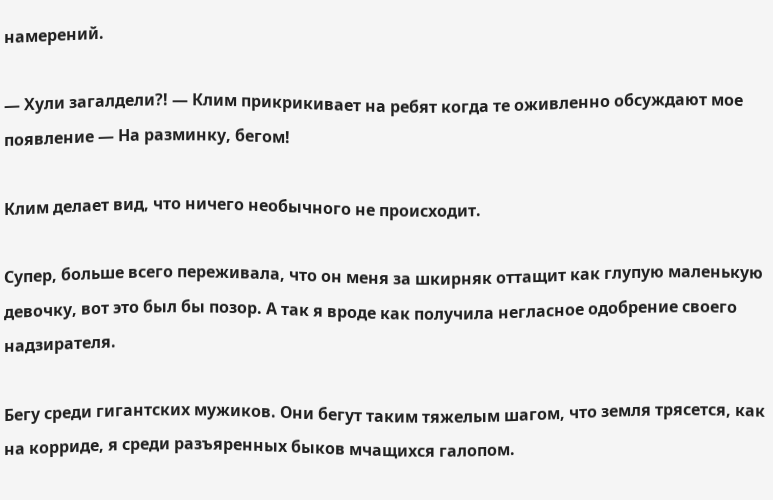намерений.

— Хули загалдели?! — Клим прикрикивает на ребят когда те оживленно обсуждают мое появление — На разминку, бегом!

Клим делает вид, что ничего необычного не происходит.

Супер, больше всего переживала, что он меня за шкирняк оттащит как глупую маленькую девочку, вот это был бы позор. А так я вроде как получила негласное одобрение своего надзирателя.

Бегу среди гигантских мужиков. Они бегут таким тяжелым шагом, что земля трясется, как на корриде, я среди разъяренных быков мчащихся галопом.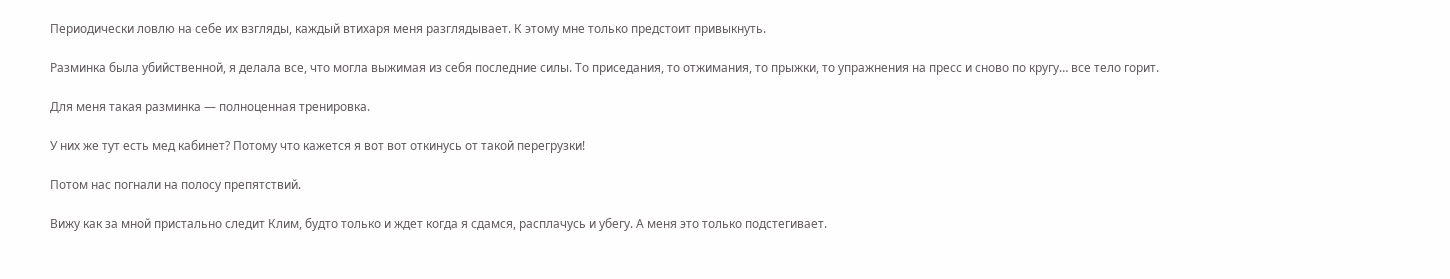Периодически ловлю на себе их взгляды, каждый втихаря меня разглядывает. К этому мне только предстоит привыкнуть.

Разминка была убийственной, я делала все, что могла выжимая из себя последние силы. То приседания, то отжимания, то прыжки, то упражнения на пресс и сново по кругу… все тело горит.

Для меня такая разминка — полноценная тренировка.

У них же тут есть мед кабинет? Потому что кажется я вот вот откинусь от такой перегрузки!

Потом нас погнали на полосу препятствий.

Вижу как за мной пристально следит Клим, будто только и ждет когда я сдамся, расплачусь и убегу. А меня это только подстегивает.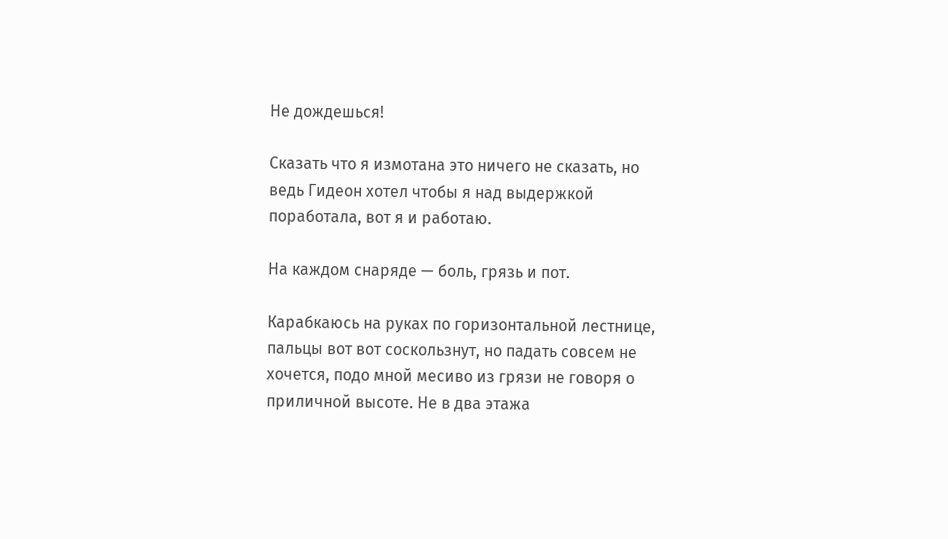Не дождешься!

Сказать что я измотана это ничего не сказать, но ведь Гидеон хотел чтобы я над выдержкой поработала, вот я и работаю.

На каждом снаряде — боль, грязь и пот.

Карабкаюсь на руках по горизонтальной лестнице, пальцы вот вот соскользнут, но падать совсем не хочется, подо мной месиво из грязи не говоря о приличной высоте. Не в два этажа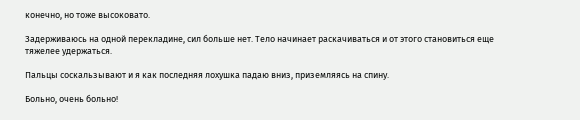конечно, но тоже высоковато.

Задерживаюсь на одной перекладине, сил больше нет. Тело начинает раскачиваться и от этого становиться еще тяжелее удержаться.

Пальцы соскальзывают и я как последняя лохушка падаю вниз, приземляясь на спину.

Больно, очень больно!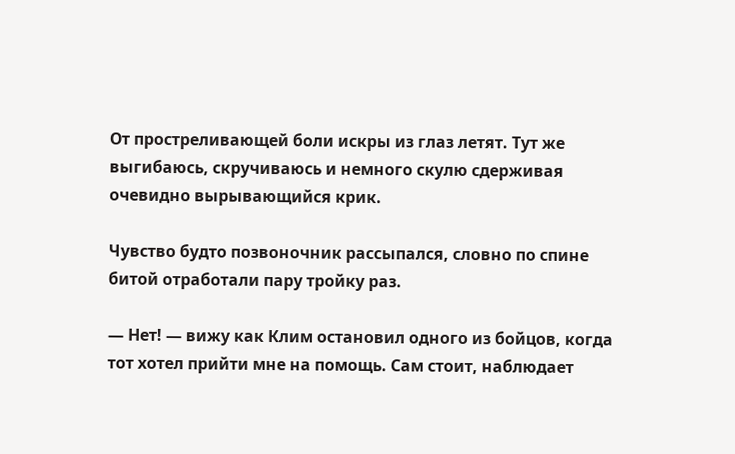От простреливающей боли искры из глаз летят. Тут же выгибаюсь, скручиваюсь и немного скулю сдерживая очевидно вырывающийся крик.

Чувство будто позвоночник рассыпался, словно по спине битой отработали пару тройку раз.

— Нет! — вижу как Клим остановил одного из бойцов, когда тот хотел прийти мне на помощь. Сам стоит, наблюдает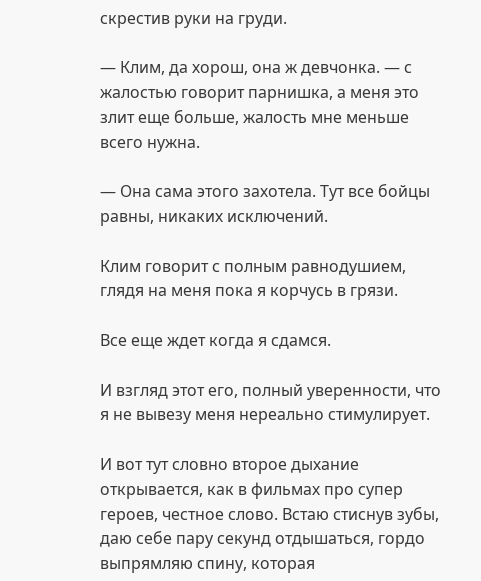скрестив руки на груди.

— Клим, да хорош, она ж девчонка. — с жалостью говорит парнишка, а меня это злит еще больше, жалость мне меньше всего нужна.

— Она сама этого захотела. Тут все бойцы равны, никаких исключений.

Клим говорит с полным равнодушием, глядя на меня пока я корчусь в грязи.

Все еще ждет когда я сдамся.

И взгляд этот его, полный уверенности, что я не вывезу меня нереально стимулирует.

И вот тут словно второе дыхание открывается, как в фильмах про супер героев, честное слово. Встаю стиснув зубы, даю себе пару секунд отдышаться, гордо выпрямляю спину, которая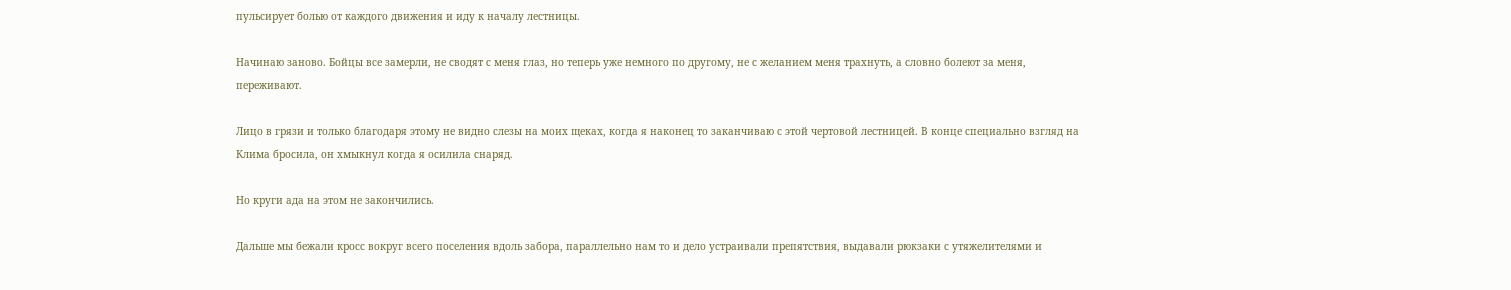пульсирует болью от каждого движения и иду к началу лестницы.

Начинаю заново. Бойцы все замерли, не сводят с меня глаз, но теперь уже немного по другому, не с желанием меня трахнуть, а словно болеют за меня, переживают.

Лицо в грязи и только благодаря этому не видно слезы на моих щеках, когда я наконец то заканчиваю с этой чертовой лестницей. В конце специально взгляд на Клима бросила, он хмыкнул когда я осилила снаряд.

Но круги ада на этом не закончились.

Дальше мы бежали кросс вокруг всего поселения вдоль забора, параллельно нам то и дело устраивали препятствия, выдавали рюкзаки с утяжелителями и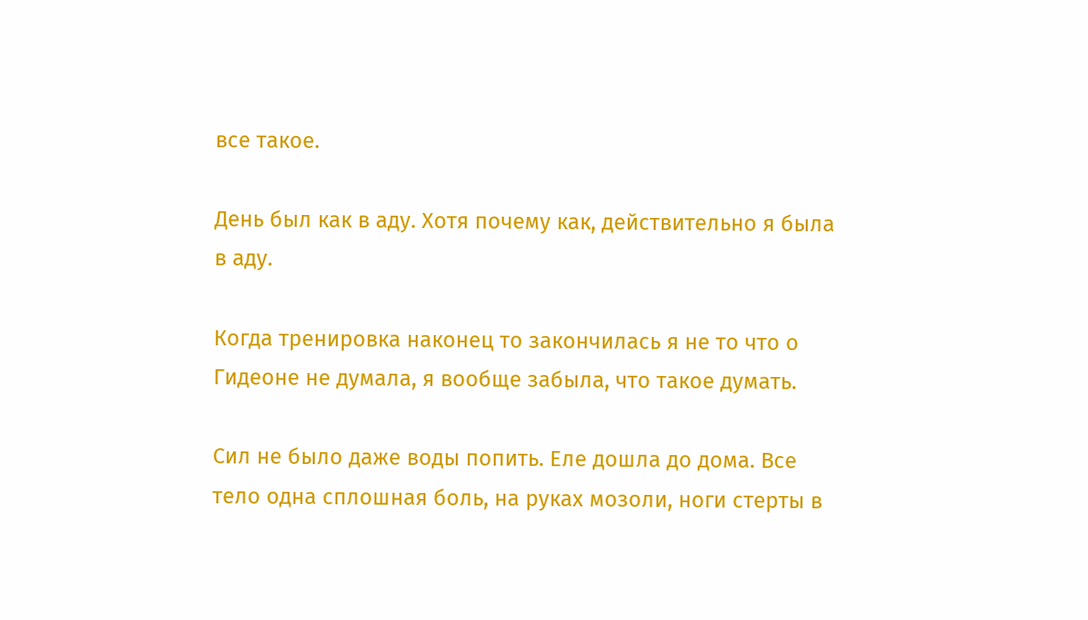все такое.

День был как в аду. Хотя почему как, действительно я была в аду.

Когда тренировка наконец то закончилась я не то что о Гидеоне не думала, я вообще забыла, что такое думать.

Сил не было даже воды попить. Еле дошла до дома. Все тело одна сплошная боль, на руках мозоли, ноги стерты в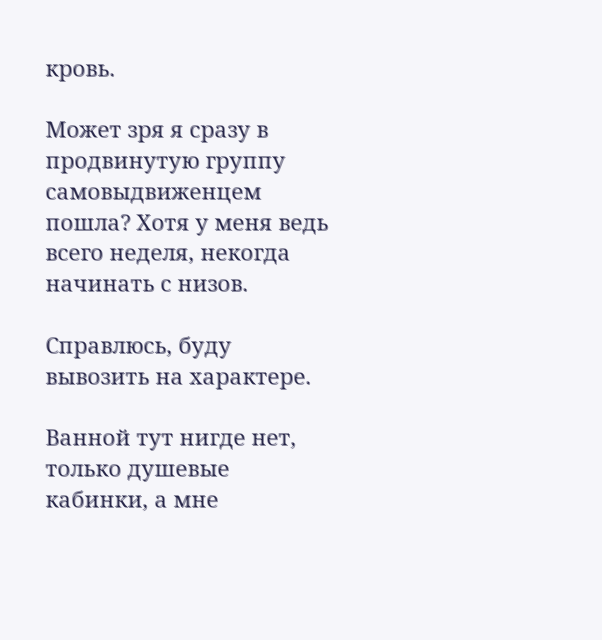кровь.

Может зря я сразу в продвинутую группу самовыдвиженцем пошла? Хотя у меня ведь всего неделя, некогда начинать с низов.

Справлюсь, буду вывозить на характере.

Ванной тут нигде нет, только душевые кабинки, а мне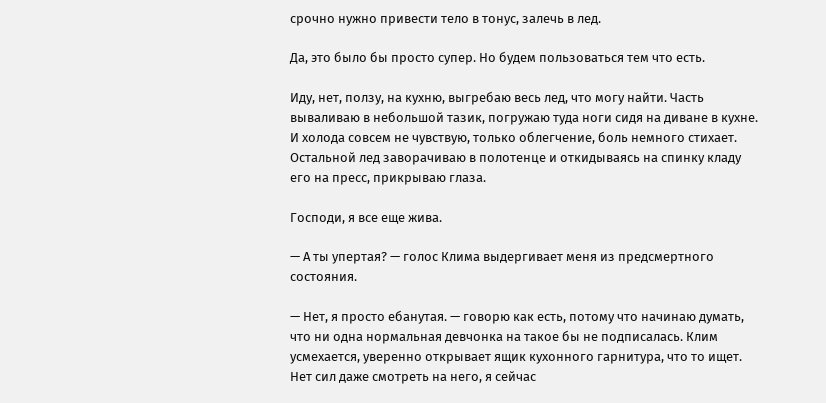срочно нужно привести тело в тонус, залечь в лед.

Да, это было бы просто супер. Но будем пользоваться тем что есть.

Иду, нет, ползу, на кухню, выгребаю весь лед, что могу найти. Часть вываливаю в небольшой тазик, погружаю туда ноги сидя на диване в кухне. И холода совсем не чувствую, только облегчение, боль немного стихает. Остальной лед заворачиваю в полотенце и откидываясь на спинку кладу его на пресс, прикрываю глаза.

Господи, я все еще жива.

— А ты упертая? — голос Клима выдергивает меня из предсмертного состояния.

— Нет, я просто ебанутая. — говорю как есть, потому что начинаю думать, что ни одна нормальная девчонка на такое бы не подписалась. Клим усмехается, уверенно открывает ящик кухонного гарнитура, что то ищет. Нет сил даже смотреть на него, я сейчас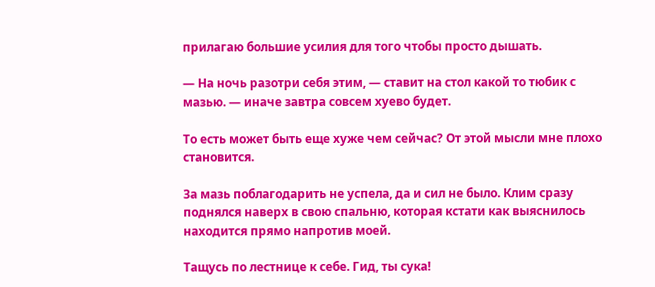прилагаю большие усилия для того чтобы просто дышать.

— На ночь разотри себя этим, — ставит на стол какой то тюбик с мазью. — иначе завтра совсем хуево будет.

То есть может быть еще хуже чем сейчас? От этой мысли мне плохо становится.

За мазь поблагодарить не успела, да и сил не было. Клим сразу поднялся наверх в свою спальню, которая кстати как выяснилось находится прямо напротив моей.

Тащусь по лестнице к себе. Гид, ты сука!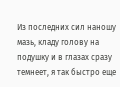Из последних сил наношу мазь, кладу голову на подушку и в глазах сразу темнеет, я так быстро еще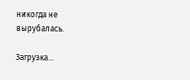никогда не вырубалась.

Загрузка...